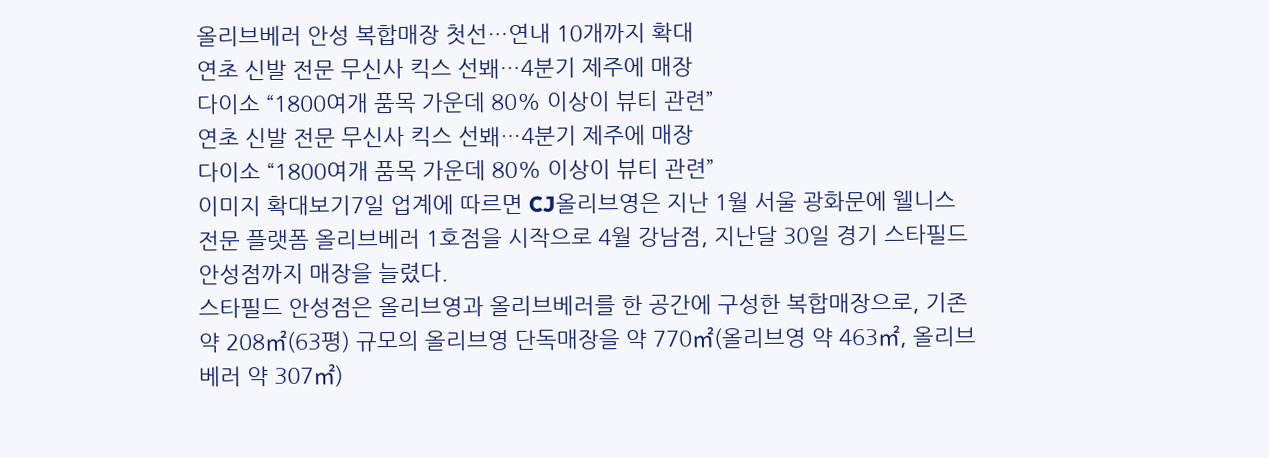올리브베러 안성 복합매장 첫선…연내 10개까지 확대
연초 신발 전문 무신사 킥스 선봬…4분기 제주에 매장
다이소 “1800여개 품목 가운데 80% 이상이 뷰티 관련”
연초 신발 전문 무신사 킥스 선봬…4분기 제주에 매장
다이소 “1800여개 품목 가운데 80% 이상이 뷰티 관련”
이미지 확대보기7일 업계에 따르면 CJ올리브영은 지난 1월 서울 광화문에 웰니스 전문 플랫폼 올리브베러 1호점을 시작으로 4월 강남점, 지난달 30일 경기 스타필드 안성점까지 매장을 늘렸다.
스타필드 안성점은 올리브영과 올리브베러를 한 공간에 구성한 복합매장으로, 기존 약 208㎡(63평) 규모의 올리브영 단독매장을 약 770㎡(올리브영 약 463㎡, 올리브베러 약 307㎡)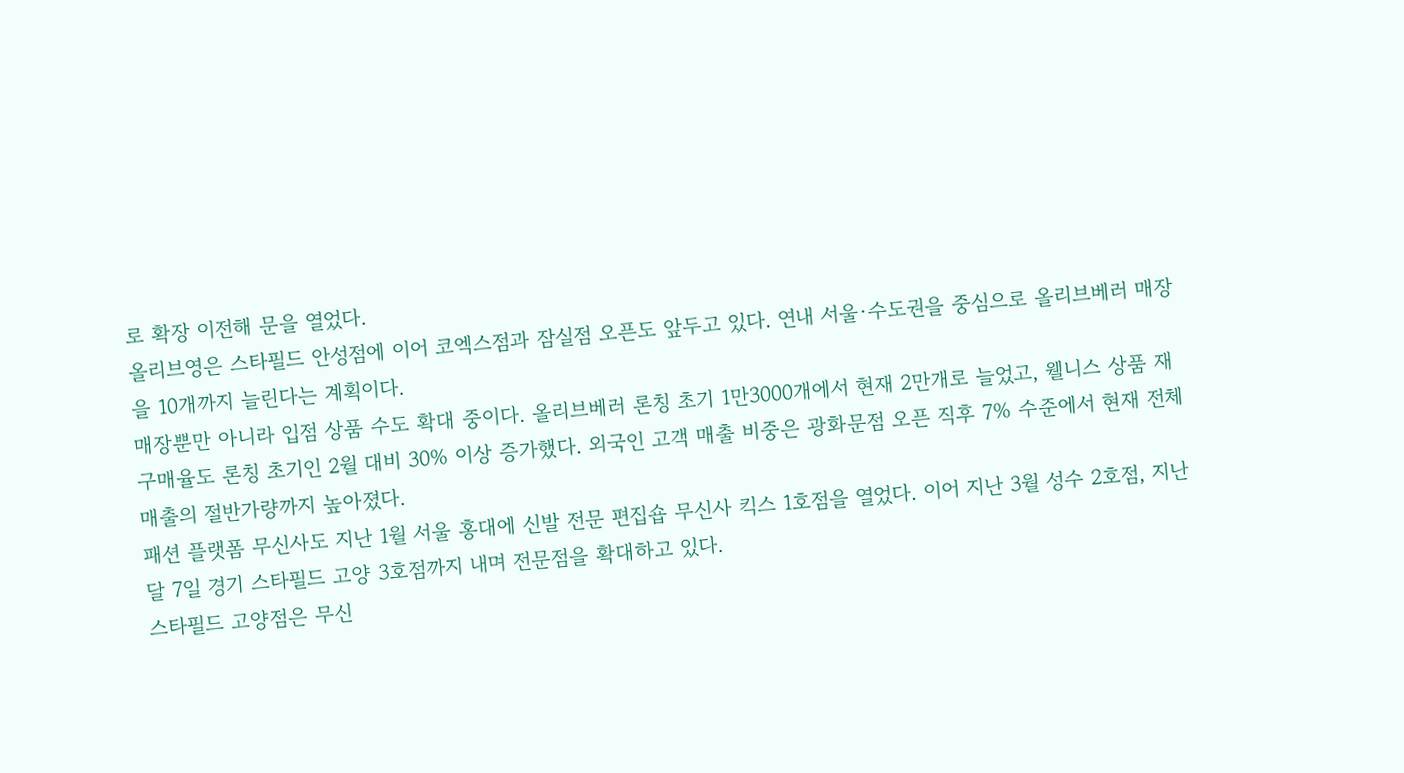로 확장 이전해 문을 열었다.
올리브영은 스타필드 안성점에 이어 코엑스점과 잠실점 오픈도 앞두고 있다. 연내 서울·수도권을 중심으로 올리브베러 매장을 10개까지 늘린다는 계획이다.
매장뿐만 아니라 입점 상품 수도 확대 중이다. 올리브베러 론칭 초기 1만3000개에서 현재 2만개로 늘었고, 웰니스 상품 재구매율도 론칭 초기인 2월 대비 30% 이상 증가했다. 외국인 고객 매출 비중은 광화문점 오픈 직후 7% 수준에서 현재 전체 매출의 절반가량까지 높아졌다.
패션 플랫폼 무신사도 지난 1월 서울 홍대에 신발 전문 편집숍 무신사 킥스 1호점을 열었다. 이어 지난 3월 성수 2호점, 지난달 7일 경기 스타필드 고양 3호점까지 내며 전문점을 확대하고 있다.
스타필드 고양점은 무신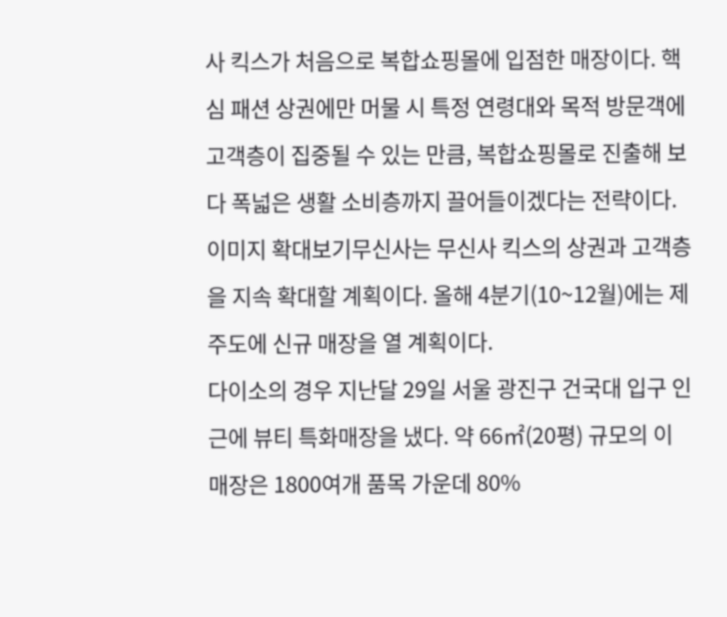사 킥스가 처음으로 복합쇼핑몰에 입점한 매장이다. 핵심 패션 상권에만 머물 시 특정 연령대와 목적 방문객에 고객층이 집중될 수 있는 만큼, 복합쇼핑몰로 진출해 보다 폭넓은 생활 소비층까지 끌어들이겠다는 전략이다.
이미지 확대보기무신사는 무신사 킥스의 상권과 고객층을 지속 확대할 계획이다. 올해 4분기(10~12월)에는 제주도에 신규 매장을 열 계획이다.
다이소의 경우 지난달 29일 서울 광진구 건국대 입구 인근에 뷰티 특화매장을 냈다. 약 66㎡(20평) 규모의 이 매장은 1800여개 품목 가운데 80%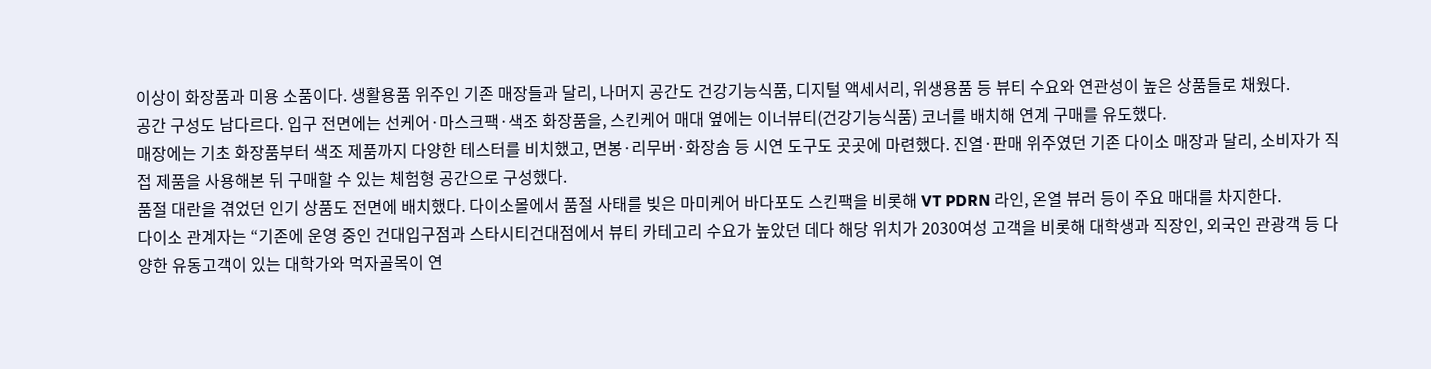이상이 화장품과 미용 소품이다. 생활용품 위주인 기존 매장들과 달리, 나머지 공간도 건강기능식품, 디지털 액세서리, 위생용품 등 뷰티 수요와 연관성이 높은 상품들로 채웠다.
공간 구성도 남다르다. 입구 전면에는 선케어·마스크팩·색조 화장품을, 스킨케어 매대 옆에는 이너뷰티(건강기능식품) 코너를 배치해 연계 구매를 유도했다.
매장에는 기초 화장품부터 색조 제품까지 다양한 테스터를 비치했고, 면봉·리무버·화장솜 등 시연 도구도 곳곳에 마련했다. 진열·판매 위주였던 기존 다이소 매장과 달리, 소비자가 직접 제품을 사용해본 뒤 구매할 수 있는 체험형 공간으로 구성했다.
품절 대란을 겪었던 인기 상품도 전면에 배치했다. 다이소몰에서 품절 사태를 빚은 마미케어 바다포도 스킨팩을 비롯해 VT PDRN 라인, 온열 뷰러 등이 주요 매대를 차지한다.
다이소 관계자는 “기존에 운영 중인 건대입구점과 스타시티건대점에서 뷰티 카테고리 수요가 높았던 데다 해당 위치가 2030여성 고객을 비롯해 대학생과 직장인, 외국인 관광객 등 다양한 유동고객이 있는 대학가와 먹자골목이 연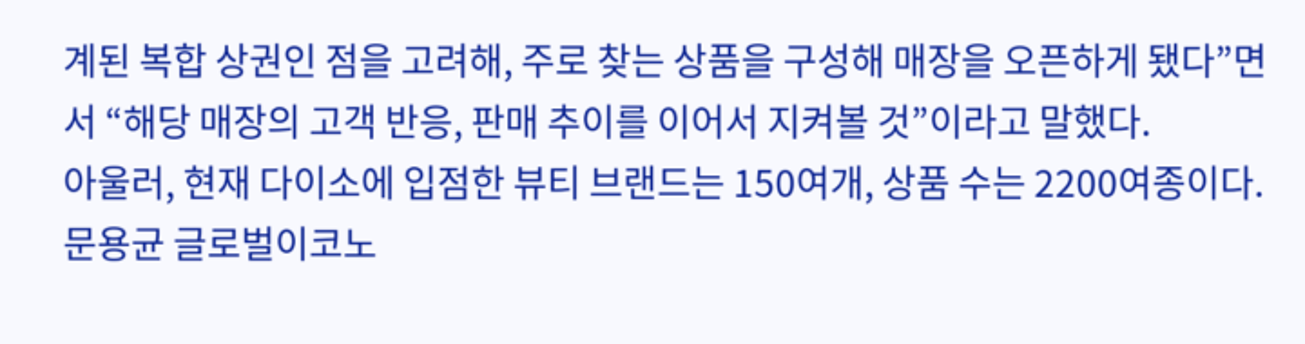계된 복합 상권인 점을 고려해, 주로 찾는 상품을 구성해 매장을 오픈하게 됐다”면서 “해당 매장의 고객 반응, 판매 추이를 이어서 지켜볼 것”이라고 말했다.
아울러, 현재 다이소에 입점한 뷰티 브랜드는 150여개, 상품 수는 2200여종이다.
문용균 글로벌이코노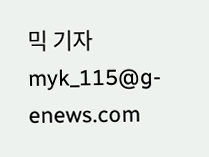믹 기자 myk_115@g-enews.com